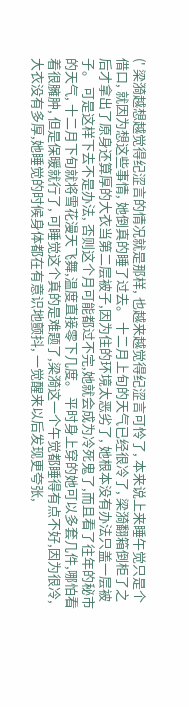(' 梁漪越想越觉得纪涩言的情况就是那样, 也越来越觉得纪涩言可怜了, 本来说上来睡午觉只是个借口, 就因为想这些事情, 她倒真的睡了过去。 十二月上旬的天气已经很冷了, 梁漪翻箱倒柜了之后才拿出了原身还算厚的大衣当第二层被子,因为住的环境太恶劣了, 她根本没有办法只盖一层被子。 可是这样下去不是办法, 否则这个月可能都过不完,她就会成为冷死鬼了,而且看了往年的秘市的天气, 十二月下旬就将雪花漫天飞舞,温度直接零下几度。 平时身上穿的她可以多套几件,哪怕看着很臃肿, 但是保暖就行了, 可睡觉这个真的是难题了,梁漪这一个午觉都睡得有点不好,因为很冷,大衣没有多厚,她睡觉的时候身体都在有意识地颤抖, 一觉醒来以后发现更夸张,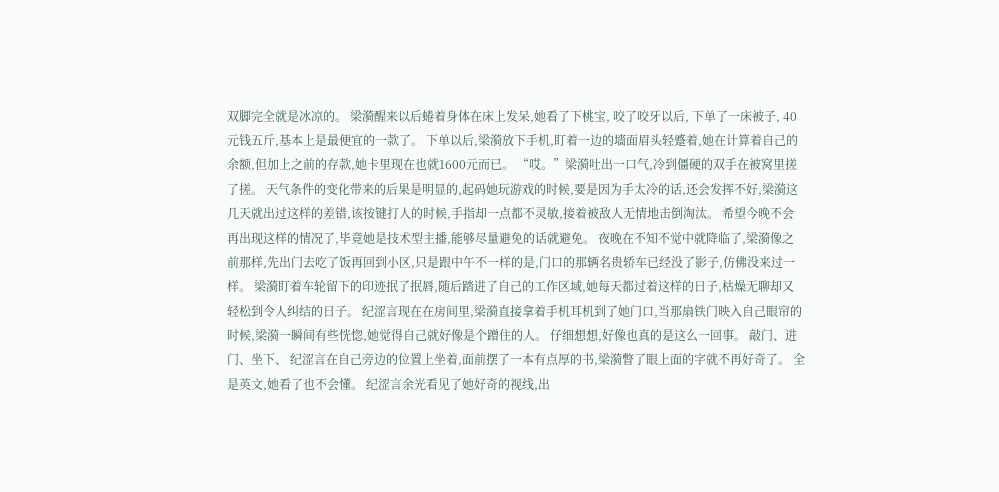双脚完全就是冰凉的。 梁漪醒来以后蜷着身体在床上发呆,她看了下桃宝, 咬了咬牙以后, 下单了一床被子, 40元钱五斤,基本上是最便宜的一款了。 下单以后,梁漪放下手机,盯着一边的墻面眉头轻蹙着,她在计算着自己的余额,但加上之前的存款,她卡里现在也就1600元而已。 “哎。”梁漪吐出一口气,冷到僵硬的双手在被窝里搓了搓。 天气条件的变化带来的后果是明显的,起码她玩游戏的时候,要是因为手太冷的话,还会发挥不好,梁漪这几天就出过这样的差错,该按键打人的时候,手指却一点都不灵敏,接着被敌人无情地击倒淘汰。 希望今晚不会再出现这样的情况了,毕竟她是技术型主播,能够尽量避免的话就避免。 夜晚在不知不觉中就降临了,梁漪像之前那样,先出门去吃了饭再回到小区,只是跟中午不一样的是,门口的那辆名贵轿车已经没了影子,仿佛没来过一样。 梁漪盯着车轮留下的印迹抿了抿唇,随后踏进了自己的工作区域,她每天都过着这样的日子,枯燥无聊却又轻松到令人纠结的日子。 纪涩言现在在房间里,梁漪直接拿着手机耳机到了她门口,当那扇铁门映入自己眼帘的时候,梁漪一瞬间有些恍惚,她觉得自己就好像是个蹭住的人。 仔细想想,好像也真的是这么一回事。 敲门、进门、坐下、 纪涩言在自己旁边的位置上坐着,面前摆了一本有点厚的书,梁漪瞥了眼上面的字就不再好奇了。 全是英文,她看了也不会懂。 纪涩言余光看见了她好奇的视线,出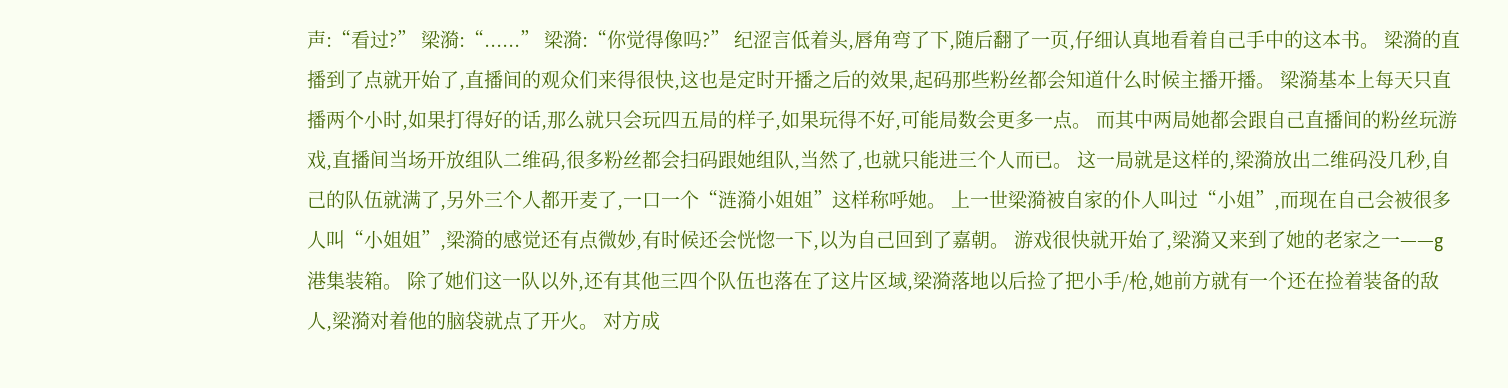声:“看过?” 梁漪:“......” 梁漪:“你觉得像吗?” 纪涩言低着头,唇角弯了下,随后翻了一页,仔细认真地看着自己手中的这本书。 梁漪的直播到了点就开始了,直播间的观众们来得很快,这也是定时开播之后的效果,起码那些粉丝都会知道什么时候主播开播。 梁漪基本上每天只直播两个小时,如果打得好的话,那么就只会玩四五局的样子,如果玩得不好,可能局数会更多一点。 而其中两局她都会跟自己直播间的粉丝玩游戏,直播间当场开放组队二维码,很多粉丝都会扫码跟她组队,当然了,也就只能进三个人而已。 这一局就是这样的,梁漪放出二维码没几秒,自己的队伍就满了,另外三个人都开麦了,一口一个“涟漪小姐姐”这样称呼她。 上一世梁漪被自家的仆人叫过“小姐”,而现在自己会被很多人叫“小姐姐”,梁漪的感觉还有点微妙,有时候还会恍惚一下,以为自己回到了嘉朝。 游戏很快就开始了,梁漪又来到了她的老家之一——g港集装箱。 除了她们这一队以外,还有其他三四个队伍也落在了这片区域,梁漪落地以后捡了把小手/枪,她前方就有一个还在捡着装备的敌人,梁漪对着他的脑袋就点了开火。 对方成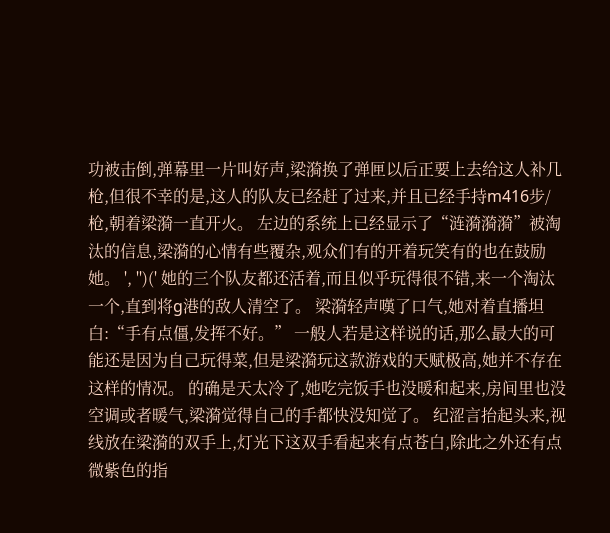功被击倒,弹幕里一片叫好声,梁漪换了弹匣以后正要上去给这人补几枪,但很不幸的是,这人的队友已经赶了过来,并且已经手持m416步/枪,朝着梁漪一直开火。 左边的系统上已经显示了“涟漪漪漪”被淘汰的信息,梁漪的心情有些覆杂,观众们有的开着玩笑有的也在鼓励她。 ', '')(' 她的三个队友都还活着,而且似乎玩得很不错,来一个淘汰一个,直到将g港的敌人清空了。 梁漪轻声嘆了口气,她对着直播坦白:“手有点僵,发挥不好。” 一般人若是这样说的话,那么最大的可能还是因为自己玩得菜,但是梁漪玩这款游戏的天赋极高,她并不存在这样的情况。 的确是天太冷了,她吃完饭手也没暖和起来,房间里也没空调或者暖气,梁漪觉得自己的手都快没知觉了。 纪涩言抬起头来,视线放在梁漪的双手上,灯光下这双手看起来有点苍白,除此之外还有点微紫色的指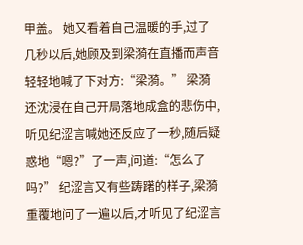甲盖。 她又看着自己温暖的手,过了几秒以后,她顾及到梁漪在直播而声音轻轻地喊了下对方:“梁漪。” 梁漪还沈浸在自己开局落地成盒的悲伤中,听见纪涩言喊她还反应了一秒,随后疑惑地“嗯?”了一声,问道:“怎么了吗?” 纪涩言又有些踌躇的样子,梁漪重覆地问了一遍以后,才听见了纪涩言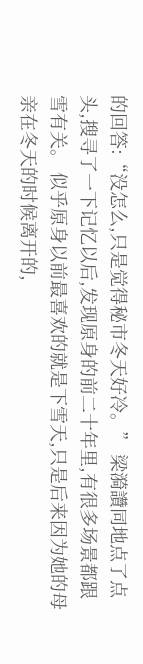的回答:“没怎么,只是觉得秘市冬天好冷。” 梁漪讚同地点了点头,搜寻了一下记忆以后,发现原身的前二十年里,有很多场景都跟雪有关。 似乎原身以前最喜欢的就是下雪天,只是后来因为她的母亲在冬天的时候离开的,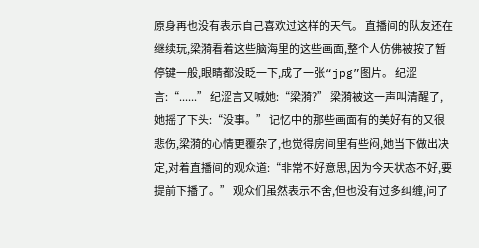原身再也没有表示自己喜欢过这样的天气。 直播间的队友还在继续玩,梁漪看着这些脑海里的这些画面,整个人仿佛被按了暂停键一般,眼睛都没眨一下,成了一张“jpg”图片。 纪涩言:“......” 纪涩言又喊她:“梁漪?” 梁漪被这一声叫清醒了,她摇了下头:“没事。” 记忆中的那些画面有的美好有的又很悲伤,梁漪的心情更覆杂了,也觉得房间里有些闷,她当下做出决定,对着直播间的观众道:“非常不好意思,因为今天状态不好,要提前下播了。” 观众们虽然表示不舍,但也没有过多纠缠,问了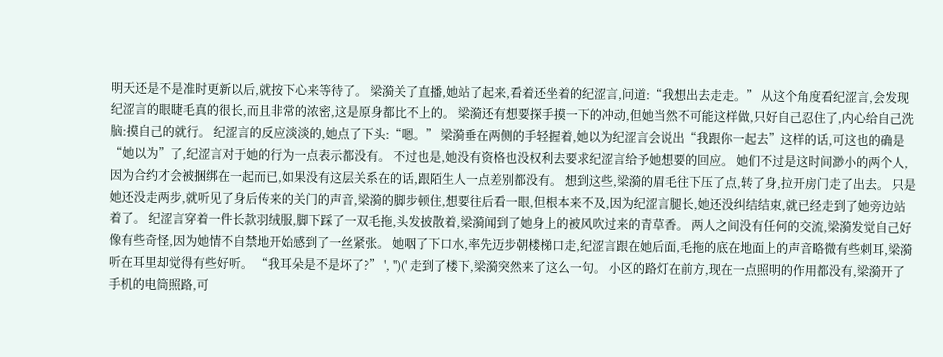明天还是不是准时更新以后,就按下心来等待了。 梁漪关了直播,她站了起来,看着还坐着的纪涩言,问道:“我想出去走走。” 从这个角度看纪涩言,会发现纪涩言的眼睫毛真的很长,而且非常的浓密,这是原身都比不上的。 梁漪还有想要探手摸一下的冲动,但她当然不可能这样做,只好自己忍住了,内心给自己洗脑:摸自己的就行。 纪涩言的反应淡淡的,她点了下头:“嗯。” 梁漪垂在两侧的手轻握着,她以为纪涩言会说出“我跟你一起去”这样的话,可这也的确是“她以为”了,纪涩言对于她的行为一点表示都没有。 不过也是,她没有资格也没权利去要求纪涩言给予她想要的回应。 她们不过是这时间渺小的两个人,因为合约才会被捆绑在一起而已,如果没有这层关系在的话,跟陌生人一点差别都没有。 想到这些,梁漪的眉毛往下压了点,转了身,拉开房门走了出去。 只是她还没走两步,就听见了身后传来的关门的声音,梁漪的脚步顿住,想要往后看一眼,但根本来不及,因为纪涩言腿长,她还没纠结结束,就已经走到了她旁边站着了。 纪涩言穿着一件长款羽绒服,脚下踩了一双毛拖,头发披散着,梁漪闻到了她身上的被风吹过来的青草香。 两人之间没有任何的交流,梁漪发觉自己好像有些奇怪,因为她情不自禁地开始感到了一丝紧张。 她咽了下口水,率先迈步朝楼梯口走,纪涩言跟在她后面,毛拖的底在地面上的声音略微有些刺耳,梁漪听在耳里却觉得有些好听。 “我耳朵是不是坏了?” ', '')(' 走到了楼下,梁漪突然来了这么一句。 小区的路灯在前方,现在一点照明的作用都没有,梁漪开了手机的电筒照路,可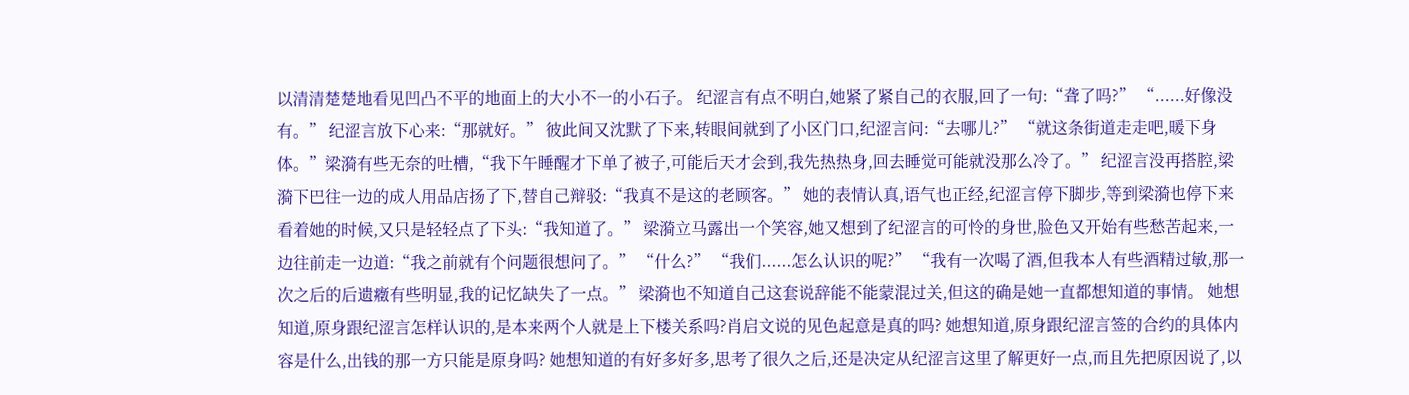以清清楚楚地看见凹凸不平的地面上的大小不一的小石子。 纪涩言有点不明白,她紧了紧自己的衣服,回了一句:“聋了吗?” “......好像没有。” 纪涩言放下心来:“那就好。” 彼此间又沈默了下来,转眼间就到了小区门口,纪涩言问:“去哪儿?” “就这条街道走走吧,暖下身体。”梁漪有些无奈的吐槽,“我下午睡醒才下单了被子,可能后天才会到,我先热热身,回去睡觉可能就没那么冷了。” 纪涩言没再搭腔,梁漪下巴往一边的成人用品店扬了下,替自己辩驳:“我真不是这的老顾客。” 她的表情认真,语气也正经,纪涩言停下脚步,等到梁漪也停下来看着她的时候,又只是轻轻点了下头:“我知道了。” 梁漪立马露出一个笑容,她又想到了纪涩言的可怜的身世,脸色又开始有些愁苦起来,一边往前走一边道:“我之前就有个问题很想问了。” “什么?” “我们......怎么认识的呢?” “我有一次喝了酒,但我本人有些酒精过敏,那一次之后的后遗癥有些明显,我的记忆缺失了一点。” 梁漪也不知道自己这套说辞能不能蒙混过关,但这的确是她一直都想知道的事情。 她想知道,原身跟纪涩言怎样认识的,是本来两个人就是上下楼关系吗?肖启文说的见色起意是真的吗? 她想知道,原身跟纪涩言签的合约的具体内容是什么,出钱的那一方只能是原身吗? 她想知道的有好多好多,思考了很久之后,还是决定从纪涩言这里了解更好一点,而且先把原因说了,以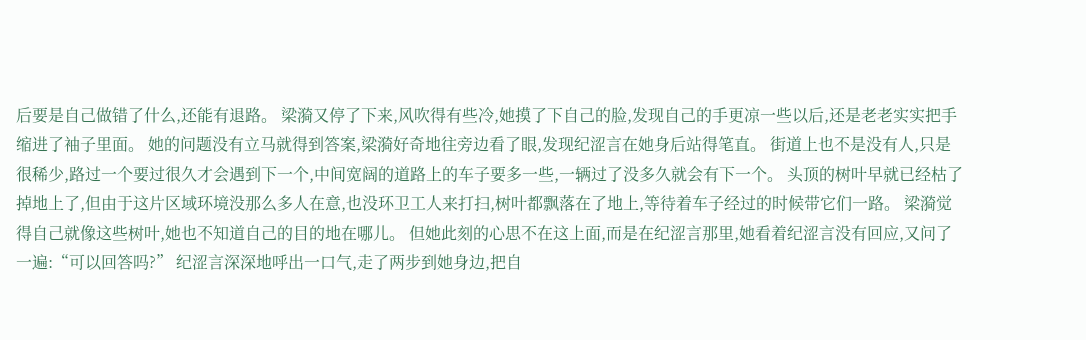后要是自己做错了什么,还能有退路。 梁漪又停了下来,风吹得有些冷,她摸了下自己的脸,发现自己的手更凉一些以后,还是老老实实把手缩进了袖子里面。 她的问题没有立马就得到答案,梁漪好奇地往旁边看了眼,发现纪涩言在她身后站得笔直。 街道上也不是没有人,只是很稀少,路过一个要过很久才会遇到下一个,中间宽阔的道路上的车子要多一些,一辆过了没多久就会有下一个。 头顶的树叶早就已经枯了掉地上了,但由于这片区域环境没那么多人在意,也没环卫工人来打扫,树叶都飘落在了地上,等待着车子经过的时候带它们一路。 梁漪觉得自己就像这些树叶,她也不知道自己的目的地在哪儿。 但她此刻的心思不在这上面,而是在纪涩言那里,她看着纪涩言没有回应,又问了一遍:“可以回答吗?” 纪涩言深深地呼出一口气,走了两步到她身边,把自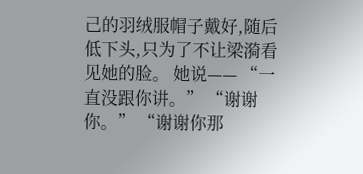己的羽绒服帽子戴好,随后低下头,只为了不让梁漪看见她的脸。 她说—— “一直没跟你讲。” “谢谢你。” “谢谢你那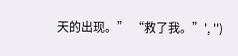天的出现。” “救了我。”', '')